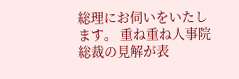総理にお伺いをいたします。 重ね重ね人事院総裁の見解が表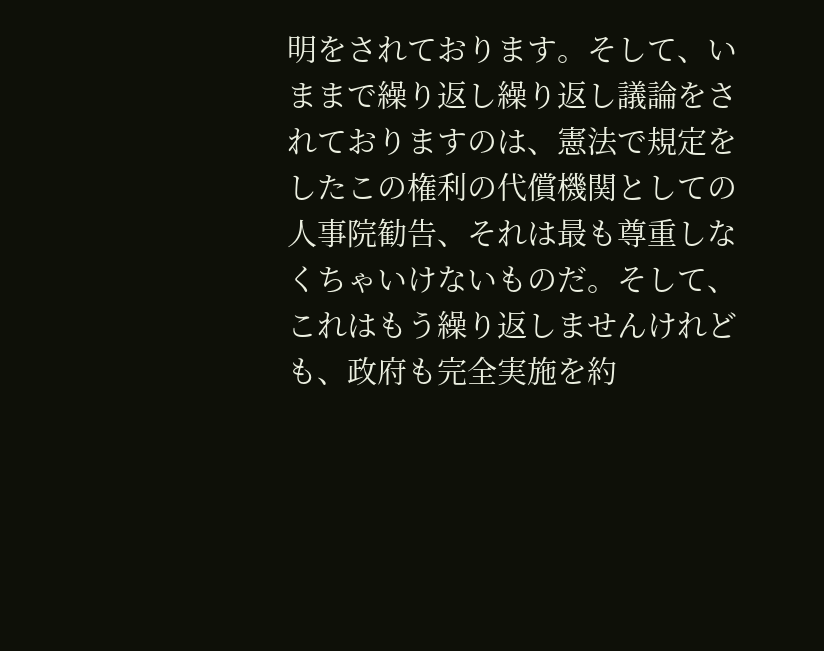明をされております。そして、いままで繰り返し繰り返し議論をされておりますのは、憲法で規定をしたこの権利の代償機関としての人事院勧告、それは最も尊重しなくちゃいけないものだ。そして、これはもう繰り返しませんけれども、政府も完全実施を約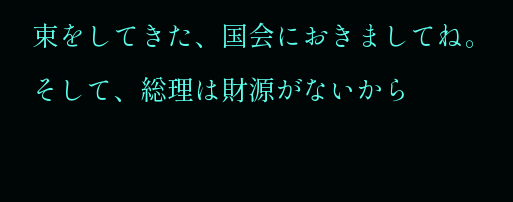束をしてきた、国会におきましてね。そして、総理は財源がないから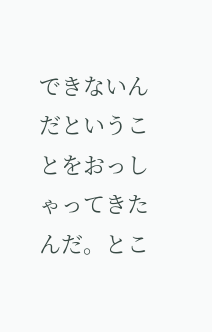できないんだということをおっしゃってきたんだ。とこ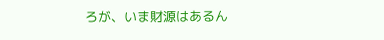ろが、いま財源はあるん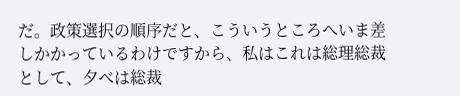だ。政策選択の順序だと、こういうところへいま差しかかっているわけですから、私はこれは総理総裁として、夕べは総裁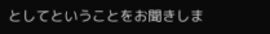としてということをお聞きしま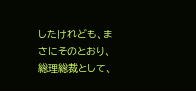したけれども、まさにそのとおり、総理総裁として、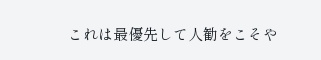これは最優先して人勧をこそや